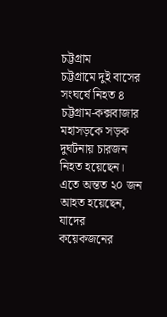চট্টগ্রাম
চট্টগ্রামে দুই বাসের সংঘর্ষে নিহত ৪
চট্টগ্রাম-কক্সবাজার মহাসড়কে সড়ক দুর্ঘটনায় চারজন নিহত হয়েছেন। এতে অন্তত ২০ জন আহত হয়েছেন, যাদের কয়েকজনের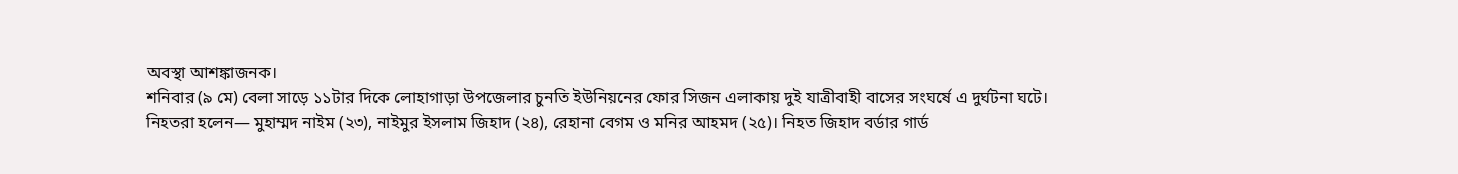অবস্থা আশঙ্কাজনক।
শনিবার (৯ মে) বেলা সাড়ে ১১টার দিকে লোহাগাড়া উপজেলার চুনতি ইউনিয়নের ফোর সিজন এলাকায় দুই যাত্রীবাহী বাসের সংঘর্ষে এ দুর্ঘটনা ঘটে।
নিহতরা হলেন— মুহাম্মদ নাইম (২৩), নাইমুর ইসলাম জিহাদ (২৪), রেহানা বেগম ও মনির আহমদ (২৫)। নিহত জিহাদ বর্ডার গার্ড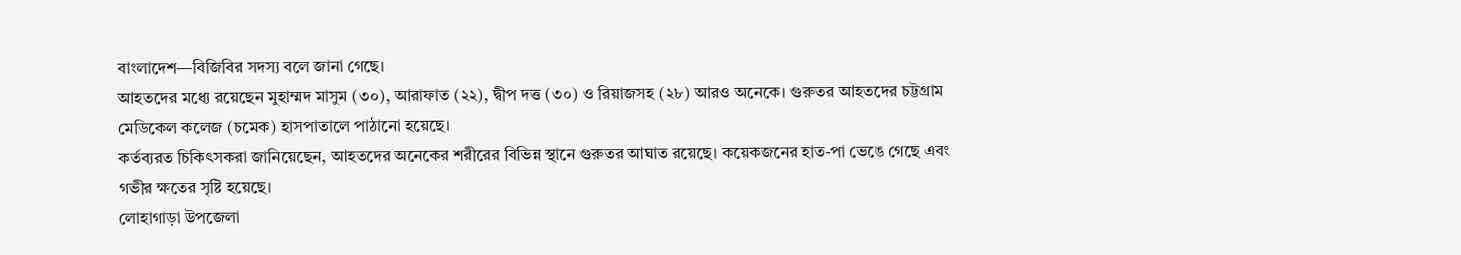বাংলাদেশ—বিজিবির সদস্য বলে জানা গেছে।
আহতদের মধ্যে রয়েছেন মুহাম্মদ মাসুম (৩০), আরাফাত (২২), দ্বীপ দত্ত (৩০) ও রিয়াজসহ (২৮) আরও অনেকে। গুরুতর আহতদের চট্টগ্রাম মেডিকেল কলেজ (চমেক) হাসপাতালে পাঠানো হয়েছে।
কর্তব্যরত চিকিৎসকরা জানিয়েছেন, আহতদের অনেকের শরীরের বিভিন্ন স্থানে গুরুতর আঘাত রয়েছে। কয়েকজনের হাত-পা ভেঙে গেছে এবং গভীর ক্ষতের সৃষ্টি হয়েছে।
লোহাগাড়া উপজেলা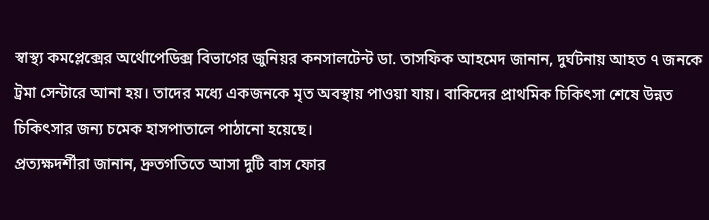স্বাস্থ্য কমপ্লেক্সের অর্থোপেডিক্স বিভাগের জুনিয়র কনসালটেন্ট ডা. তাসফিক আহমেদ জানান, দুর্ঘটনায় আহত ৭ জনকে ট্রমা সেন্টারে আনা হয়। তাদের মধ্যে একজনকে মৃত অবস্থায় পাওয়া যায়। বাকিদের প্রাথমিক চিকিৎসা শেষে উন্নত চিকিৎসার জন্য চমেক হাসপাতালে পাঠানো হয়েছে।
প্রত্যক্ষদর্শীরা জানান, দ্রুতগতিতে আসা দুটি বাস ফোর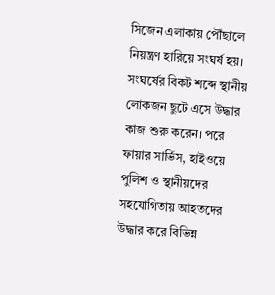সিজেন এলাকায় পৌঁছালে নিয়ন্ত্রণ হারিয়ে সংঘর্ষ হয়। সংঘর্ষের বিকট শব্দে স্থানীয় লোকজন ছুটে এসে উদ্ধার কাজ শুরু করেন। পরে ফায়ার সার্ভিস, হাইওয়ে পুলিশ ও স্থানীয়দের সহযোগিতায় আহতদের উদ্ধার করে বিভিন্ন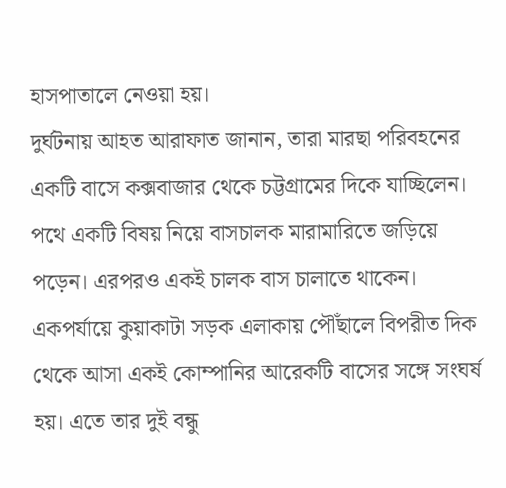হাসপাতালে নেওয়া হয়।
দুর্ঘটনায় আহত আরাফাত জানান, তারা মারছা পরিবহনের একটি বাসে কক্সবাজার থেকে চট্টগ্রামের দিকে যাচ্ছিলেন। পথে একটি বিষয় নিয়ে বাসচালক মারামারিতে জড়িয়ে পড়েন। এরপরও একই চালক বাস চালাতে থাকেন। একপর্যায়ে কুয়াকাটা সড়ক এলাকায় পৌঁছালে বিপরীত দিক থেকে আসা একই কোম্পানির আরেকটি বাসের সঙ্গে সংঘর্ষ হয়। এতে তার দুই বন্ধু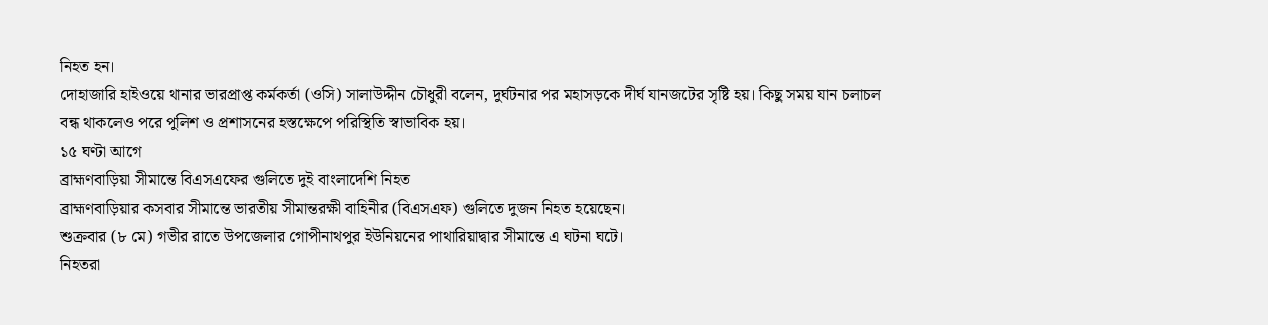নিহত হন।
দোহাজারি হাইওয়ে থানার ভারপ্রাপ্ত কর্মকর্তা (ওসি) সালাউদ্দীন চৌধুরী বলেন, দুর্ঘটনার পর মহাসড়কে দীর্ঘ যানজটের সৃষ্টি হয়। কিছু সময় যান চলাচল বন্ধ থাকলেও পরে পুলিশ ও প্রশাসনের হস্তক্ষেপে পরিস্থিতি স্বাভাবিক হয়।
১৫ ঘণ্টা আগে
ব্রাহ্মণবাড়িয়া সীমান্তে বিএসএফের গুলিতে দুই বাংলাদেশি নিহত
ব্রাহ্মণবাড়িয়ার কসবার সীমান্তে ভারতীয় সীমান্তরক্ষী বাহিনীর (বিএসএফ) গুলিতে দুজন নিহত হয়েছেন।
শুক্রবার (৮ মে) গভীর রাতে উপজেলার গোপীনাথপুর ইউনিয়নের পাথারিয়াদ্বার সীমান্তে এ ঘটনা ঘটে।
নিহতরা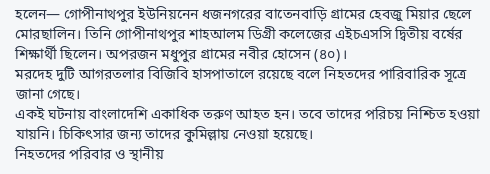হলেন— গোপীনাথপুর ইউনিয়নেন ধজনগরের বাতেনবাড়ি গ্রামের হেবজু মিয়ার ছেলে মোরছালিন। তিনি গোপীনাথপুর শাহআলম ডিগ্রী কলেজের এইচএসসি দ্বিতীয় বর্ষের শিক্ষার্থী ছিলেন। অপরজন মধুপুর গ্রামের নবীর হোসেন (৪০)।
মরদেহ দুটি আগরতলার বিজিবি হাসপাতালে রয়েছে বলে নিহতদের পারিবারিক সূত্রে জানা গেছে।
একই ঘটনায় বাংলাদেশি একাধিক তরুণ আহত হন। তবে তাদের পরিচয় নিশ্চিত হওয়া যায়নি। চিকিৎসার জন্য তাদের কুমিল্লায় নেওয়া হয়েছে।
নিহতদের পরিবার ও স্থানীয়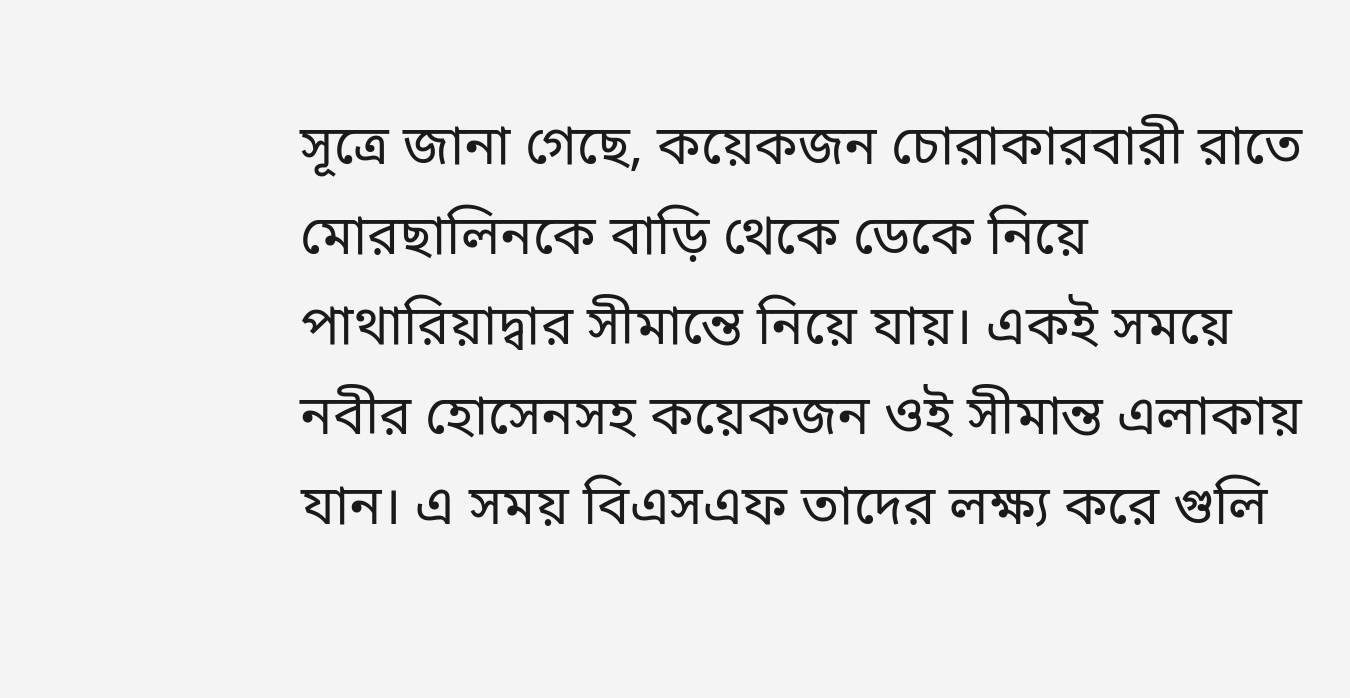সূত্রে জানা গেছে, কয়েকজন চোরাকারবারী রাতে মোরছালিনকে বাড়ি থেকে ডেকে নিয়ে পাথারিয়াদ্বার সীমান্তে নিয়ে যায়। একই সময়ে নবীর হোসেনসহ কয়েকজন ওই সীমান্ত এলাকায় যান। এ সময় বিএসএফ তাদের লক্ষ্য করে গুলি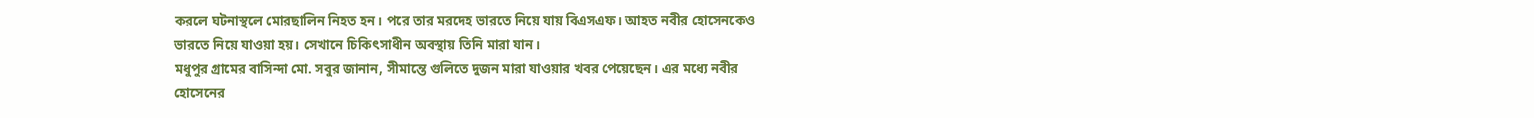করলে ঘটনাস্থলে মোরছালিন নিহত হন। পরে তার মরদেহ ভারতে নিয়ে যায় বিএসএফ। আহত নবীর হোসেনকেও ভারতে নিয়ে যাওয়া হয়। সেখানে চিকিৎসাধীন অবস্থায় তিনি মারা যান।
মধুপুর গ্রামের বাসিন্দা মো. সবুর জানান, সীমান্তে গুলিতে দুজন মারা যাওয়ার খবর পেয়েছেন। এর মধ্যে নবীর হোসেনের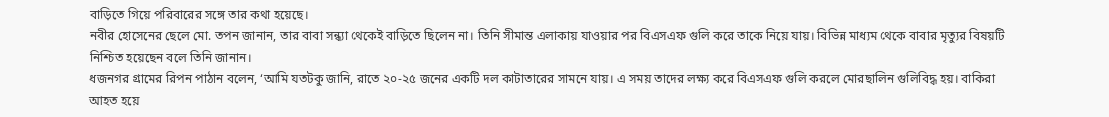বাড়িতে গিয়ে পরিবারের সঙ্গে তার কথা হয়েছে।
নবীর হোসেনের ছেলে মো. তপন জানান, তার বাবা সন্ধ্যা থেকেই বাড়িতে ছিলেন না। তিনি সীমান্ত এলাকায় যাওয়ার পর বিএসএফ গুলি করে তাকে নিয়ে যায়। বিভিন্ন মাধ্যম থেকে বাবার মৃত্যুর বিষয়টি নিশ্চিত হয়েছেন বলে তিনি জানান।
ধজনগর গ্রামের রিপন পাঠান বলেন, ‘আমি যতটকু জানি, রাতে ২০-২৫ জনের একটি দল কাটাতারের সামনে যায়। এ সময় তাদের লক্ষ্য করে বিএসএফ গুলি করলে মোরছালিন গুলিবিদ্ধ হয়। বাকিরা আহত হয়ে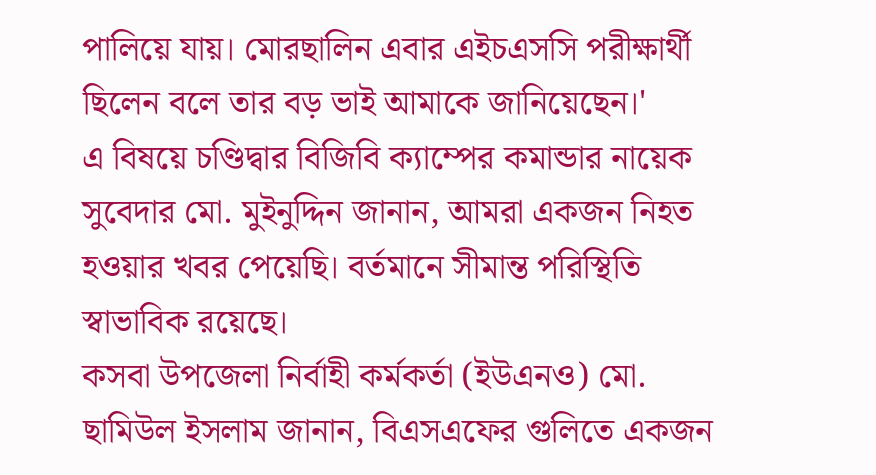পালিয়ে যায়। মোরছালিন এবার এইচএসসি পরীক্ষার্থী ছিলেন বলে তার বড় ভাই আমাকে জানিয়েছেন।'
এ বিষয়ে চণ্ডিদ্বার বিজিবি ক্যাম্পের কমান্ডার নায়েক সুবেদার মো. মুইনুদ্দিন জানান, আমরা একজন নিহত হওয়ার খবর পেয়েছি। বর্তমানে সীমান্ত পরিস্থিতি স্বাভাবিক রয়েছে।
কসবা উপজেলা নির্বাহী কর্মকর্তা (ইউএনও) মো. ছামিউল ইসলাম জানান, বিএসএফের গুলিতে একজন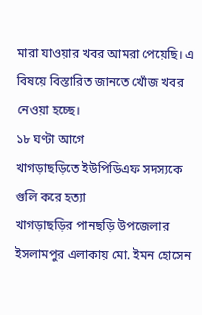মারা যাওয়ার খবর আমরা পেয়েছি। এ বিষয়ে বিস্তারিত জানতে খোঁজ খবর নেওয়া হচ্ছে।
১৮ ঘণ্টা আগে
খাগড়াছড়িতে ইউপিডিএফ সদস্যকে গুলি করে হত্যা
খাগড়াছড়ির পানছড়ি উপজেলার ইসলামপুর এলাকায় মো. ইমন হোসেন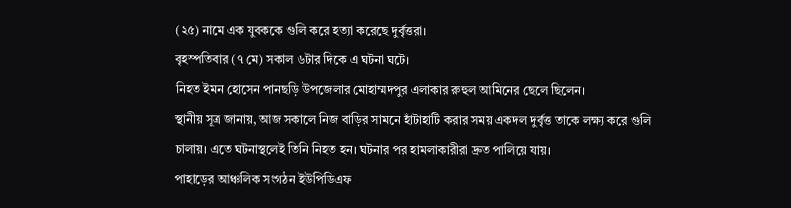(২৫) নামে এক যুবককে গুলি করে হত্যা করেছে দুর্বৃত্তরা।
বৃহস্পতিবার (৭ মে) সকাল ৬টার দিকে এ ঘটনা ঘটে।
নিহত ইমন হোসেন পানছড়ি উপজেলার মোহাম্মদপুর এলাকার রুহুল আমিনের ছেলে ছিলেন।
স্থানীয় সূত্র জানায়, আজ সকালে নিজ বাড়ির সামনে হাঁটাহাটি করার সময় একদল দুর্বৃত্ত তাকে লক্ষ্য করে গুলি চালায়। এতে ঘটনাস্থলেই তিনি নিহত হন। ঘটনার পর হামলাকারীরা দ্রুত পালিয়ে যায়।
পাহাড়ের আঞ্চলিক সংগঠন ইউপিডিএফ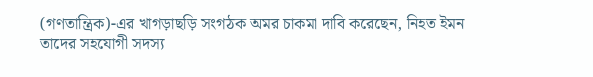(গণতান্ত্রিক)-এর খাগড়াছড়ি সংগঠক অমর চাকমা দাবি করেছেন, নিহত ইমন তাদের সহযোগী সদস্য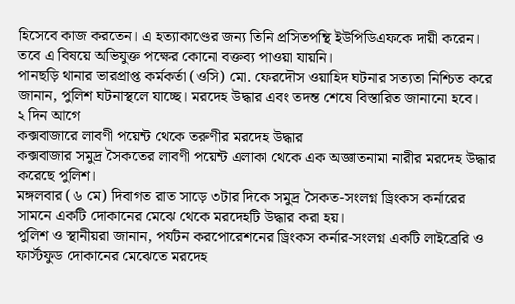হিসেবে কাজ করতেন। এ হত্যাকাণ্ডের জন্য তিনি প্রসিতপন্থি ইউপিডিএফকে দায়ী করেন।
তবে এ বিষয়ে অভিযুক্ত পক্ষের কোনো বক্তব্য পাওয়া যায়নি।
পানছড়ি থানার ভারপ্রাপ্ত কর্মকর্তা (ওসি) মো. ফেরদৌস ওয়াহিদ ঘটনার সত্যতা নিশ্চিত করে জানান, পুলিশ ঘটনাস্থলে যাচ্ছে। মরদেহ উদ্ধার এবং তদন্ত শেষে বিস্তারিত জানানো হবে।
২ দিন আগে
কক্সবাজারে লাবণী পয়েন্ট থেকে তরুণীর মরদেহ উদ্ধার
কক্সবাজার সমুদ্র সৈকতের লাবণী পয়েন্ট এলাকা থেকে এক অজ্ঞাতনামা নারীর মরদেহ উদ্ধার করেছে পুলিশ।
মঙ্গলবার (৬ মে) দিবাগত রাত সাড়ে ৩টার দিকে সমুদ্র সৈকত-সংলগ্ন ড্রিংকস কর্নারের সামনে একটি দোকানের মেঝে থেকে মরদেহটি উদ্ধার করা হয়।
পুলিশ ও স্থানীয়রা জানান, পর্যটন করপোরেশনের ড্রিংকস কর্নার-সংলগ্ন একটি লাইব্রেরি ও ফার্স্টফুড দোকানের মেঝেতে মরদেহ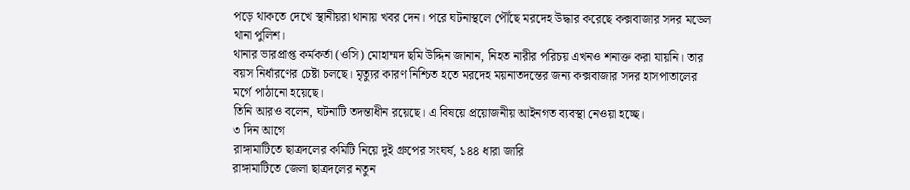পড়ে থাকতে দেখে স্থানীয়রা থানায় খবর দেন। পরে ঘটনাস্থলে পৌঁছে মরদেহ উদ্ধার করেছে কক্সবাজার সদর মডেল থানা পুলিশ।
থানার ভারপ্রাপ্ত কর্মকর্তা (ওসি) মোহাম্মদ ছমি উদ্দিন জানান, নিহত নারীর পরিচয় এখনও শনাক্ত করা যায়নি। তার বয়স নির্ধারণের চেষ্টা চলছে। মৃত্যুর কারণ নিশ্চিত হতে মরদেহ ময়নাতদন্তের জন্য কক্সবাজার সদর হাসপাতালের মর্গে পাঠানো হয়েছে।
তিনি আরও বলেন, ঘটনাটি তদন্তাধীন রয়েছে। এ বিষয়ে প্রয়োজনীয় আইনগত ব্যবস্থা নেওয়া হচ্ছে।
৩ দিন আগে
রাঙ্গামাটিতে ছাত্রদলের কমিটি নিয়ে দুই গ্রুপের সংঘর্ষ, ১৪৪ ধারা জারি
রাঙ্গামাটিতে জেলা ছাত্রদলের নতুন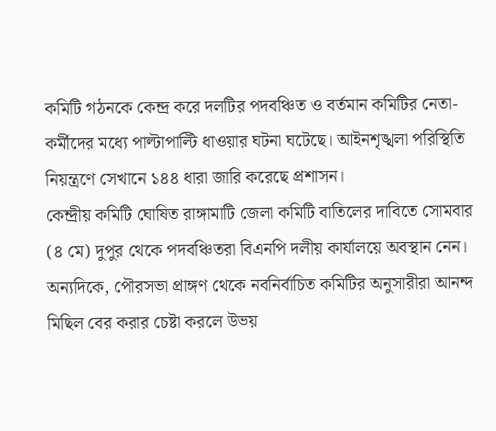কমিটি গঠনকে কেন্দ্র করে দলটির পদবঞ্চিত ও বর্তমান কমিটির নেতা-কর্মীদের মধ্যে পাল্টাপাল্টি ধাওয়ার ঘটনা ঘটেছে। আইনশৃঙ্খলা পরিস্থিতি নিয়ন্ত্রণে সেখানে ১৪৪ ধারা জারি করেছে প্রশাসন।
কেন্দ্রীয় কমিটি ঘোষিত রাঙ্গামাটি জেলা কমিটি বাতিলের দাবিতে সোমবার (৪ মে) দুপুর থেকে পদবঞ্চিতরা বিএনপি দলীয় কার্যালয়ে অবস্থান নেন।
অন্যদিকে, পৌরসভা প্রাঙ্গণ থেকে নবনির্বাচিত কমিটির অনুসারীরা আনন্দ মিছিল বের করার চেষ্টা করলে উভয়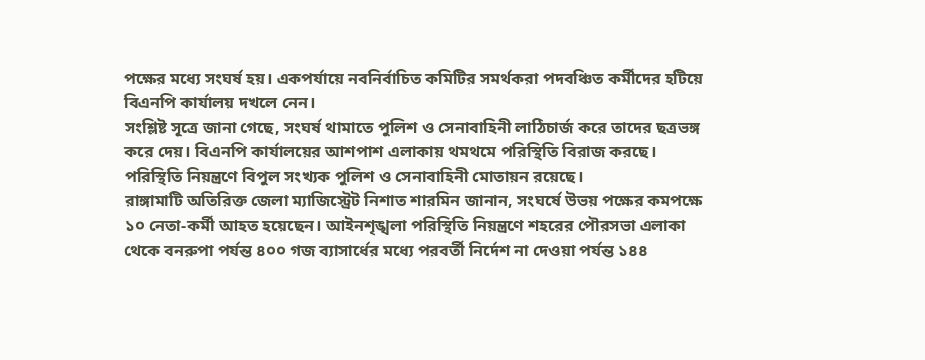পক্ষের মধ্যে সংঘর্ষ হয়। একপর্যায়ে নবনির্বাচিত কমিটির সমর্থকরা পদবঞ্চিত কর্মীদের হটিয়ে বিএনপি কার্যালয় দখলে নেন।
সংশ্লিষ্ট সূত্রে জানা গেছে, সংঘর্ষ থামাতে পুলিশ ও সেনাবাহিনী লাঠিচার্জ করে তাদের ছত্রভঙ্গ করে দেয়। বিএনপি কার্যালয়ের আশপাশ এলাকায় থমথমে পরিস্থিতি বিরাজ করছে। পরিস্থিতি নিয়ন্ত্রণে বিপুল সংখ্যক পুলিশ ও সেনাবাহিনী মোতায়ন রয়েছে।
রাঙ্গামাটি অতিরিক্ত জেলা ম্যাজিস্ট্রেট নিশাত শারমিন জানান, সংঘর্ষে উভয় পক্ষের কমপক্ষে ১০ নেতা-কর্মী আহত হয়েছেন। আইনশৃঙ্খলা পরিস্থিতি নিয়ন্ত্রণে শহরের পৌরসভা এলাকা থেকে বনরুপা পর্যন্ত ৪০০ গজ ব্যাসার্ধের মধ্যে পরবর্তী নির্দেশ না দেওয়া পর্যন্ত ১৪৪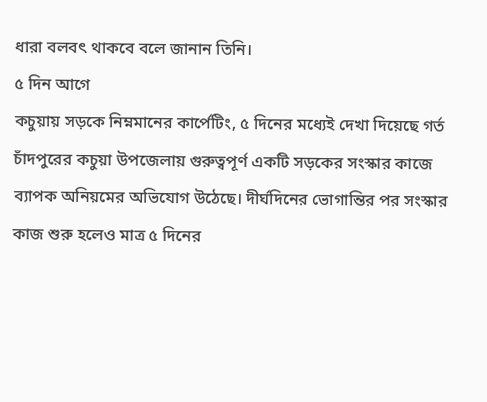ধারা বলবৎ থাকবে বলে জানান তিনি।
৫ দিন আগে
কচুয়ায় সড়কে নিম্নমানের কার্পেটিং, ৫ দিনের মধ্যেই দেখা দিয়েছে গর্ত
চাঁদপুরের কচুয়া উপজেলায় গুরুত্বপূর্ণ একটি সড়কের সংস্কার কাজে ব্যাপক অনিয়মের অভিযোগ উঠেছে। দীর্ঘদিনের ভোগান্তির পর সংস্কার কাজ শুরু হলেও মাত্র ৫ দিনের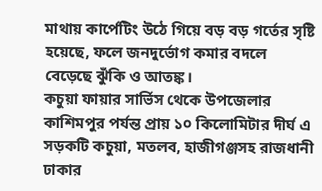মাথায় কার্পেটিং উঠে গিয়ে বড় বড় গর্তের সৃষ্টি হয়েছে, ফলে জনদুর্ভোগ কমার বদলে বেড়েছে ঝুঁকি ও আতঙ্ক।
কচুয়া ফায়ার সার্ভিস থেকে উপজেলার কাশিমপুর পর্যন্ত প্রায় ১০ কিলোমিটার দীর্ঘ এ সড়কটি কচুয়া, মতলব, হাজীগঞ্জসহ রাজধানী ঢাকার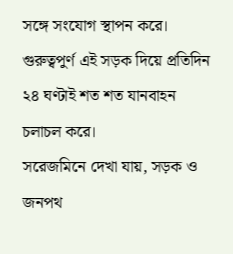সঙ্গে সংযোগ স্থাপন করে। গুরুত্বপুর্ণ এই সড়ক দিয়ে প্রতিদিন ২৪ ঘণ্টাই শত শত যানবাহন চলাচল করে।
সরেজমিনে দেখা যায়, সড়ক ও জনপথ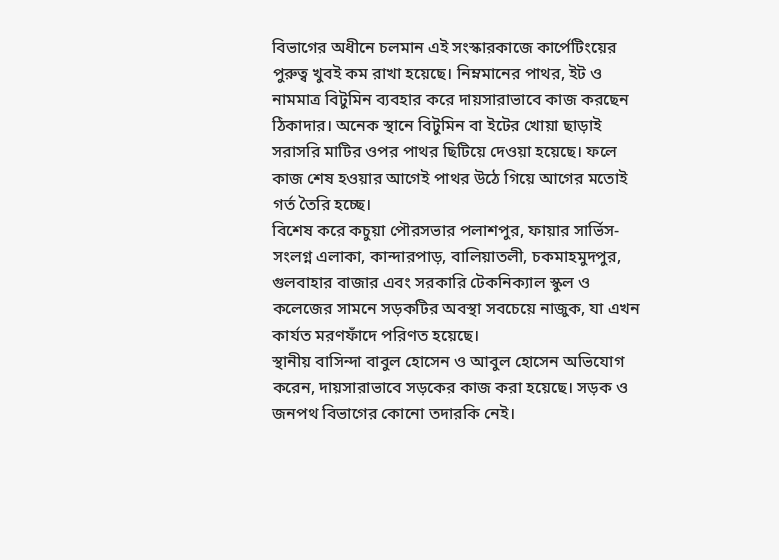বিভাগের অধীনে চলমান এই সংস্কারকাজে কার্পেটিংয়ের পুরুত্ব খুবই কম রাখা হয়েছে। নিম্নমানের পাথর, ইট ও নামমাত্র বিটুমিন ব্যবহার করে দায়সারাভাবে কাজ করছেন ঠিকাদার। অনেক স্থানে বিটুমিন বা ইটের খোয়া ছাড়াই সরাসরি মাটির ওপর পাথর ছিটিয়ে দেওয়া হয়েছে। ফলে কাজ শেষ হওয়ার আগেই পাথর উঠে গিয়ে আগের মতোই গর্ত তৈরি হচ্ছে।
বিশেষ করে কচুয়া পৌরসভার পলাশপুর, ফায়ার সার্ভিস-সংলগ্ন এলাকা, কান্দারপাড়, বালিয়াতলী, চকমাহমুদপুর, গুলবাহার বাজার এবং সরকারি টেকনিক্যাল স্কুল ও কলেজের সামনে সড়কটির অবস্থা সবচেয়ে নাজুক, যা এখন কার্যত মরণফাঁদে পরিণত হয়েছে।
স্থানীয় বাসিন্দা বাবুল হোসেন ও আবুল হোসেন অভিযোগ করেন, দায়সারাভাবে সড়কের কাজ করা হয়েছে। সড়ক ও জনপথ বিভাগের কোনো তদারকি নেই।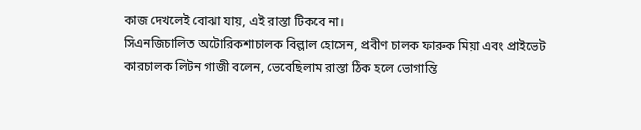কাজ দেখলেই বোঝা যায়, এই রাস্তা টিকবে না।
সিএনজিচালিত অটোরিকশাচালক বিল্লাল হোসেন, প্রবীণ চালক ফারুক মিয়া এবং প্রাইভেট কারচালক লিটন গাজী বলেন, ভেবেছিলাম রাস্তা ঠিক হলে ভোগান্তি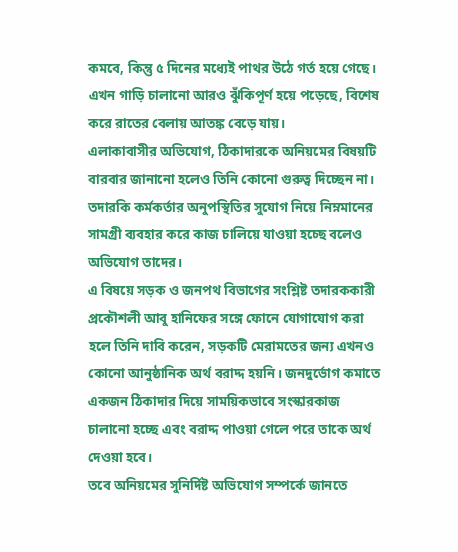কমবে, কিন্তু ৫ দিনের মধ্যেই পাথর উঠে গর্ত হয়ে গেছে। এখন গাড়ি চালানো আরও ঝুঁকিপূর্ণ হয়ে পড়েছে, বিশেষ করে রাতের বেলায় আতঙ্ক বেড়ে যায়।
এলাকাবাসীর অভিযোগ, ঠিকাদারকে অনিয়মের বিষয়টি বারবার জানানো হলেও তিনি কোনো গুরুত্ব দিচ্ছেন না। তদারকি কর্মকর্তার অনুপস্থিতির সুযোগ নিয়ে নিম্নমানের সামগ্রী ব্যবহার করে কাজ চালিয়ে যাওয়া হচ্ছে বলেও অভিযোগ তাদের।
এ বিষয়ে সড়ক ও জনপথ বিভাগের সংশ্লিষ্ট তদারককারী প্রকৌশলী আবু হানিফের সঙ্গে ফোনে যোগাযোগ করা হলে তিনি দাবি করেন, সড়কটি মেরামতের জন্য এখনও কোনো আনুষ্ঠানিক অর্থ বরাদ্দ হয়নি। জনদুর্ভোগ কমাতে একজন ঠিকাদার দিয়ে সাময়িকভাবে সংস্কারকাজ চালানো হচ্ছে এবং বরাদ্দ পাওয়া গেলে পরে তাকে অর্থ দেওয়া হবে।
তবে অনিয়মের সুনির্দিষ্ট অভিযোগ সম্পর্কে জানতে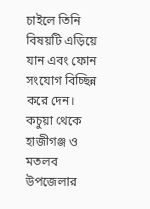চাইলে তিনি বিষয়টি এড়িয়ে যান এবং ফোন সংযোগ বিচ্ছিন্ন করে দেন।
কচুয়া থেকে হাজীগঞ্জ ও মতলব উপজেলার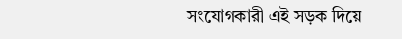সংযোগকারী এই সড়ক দিয়ে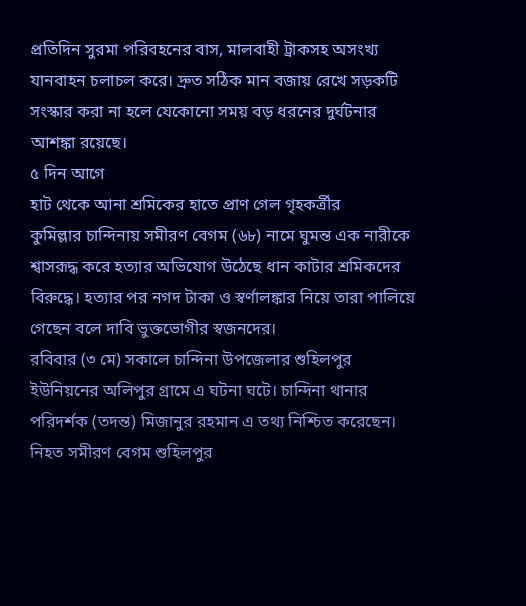প্রতিদিন সুরমা পরিবহনের বাস, মালবাহী ট্রাকসহ অসংখ্য যানবাহন চলাচল করে। দ্রুত সঠিক মান বজায় রেখে সড়কটি সংস্কার করা না হলে যেকোনো সময় বড় ধরনের দুর্ঘটনার আশঙ্কা রয়েছে।
৫ দিন আগে
হাট থেকে আনা শ্রমিকের হাতে প্রাণ গেল গৃহকর্ত্রীর
কুমিল্লার চান্দিনায় সমীরণ বেগম (৬৮) নামে ঘুমন্ত এক নারীকে শ্বাসরূদ্ধ করে হত্যার অভিযোগ উঠেছে ধান কাটার শ্রমিকদের বিরুদ্ধে। হত্যার পর নগদ টাকা ও স্বর্ণালঙ্কার নিয়ে তারা পালিয়ে গেছেন বলে দাবি ভুক্তভোগীর স্বজনদের।
রবিবার (৩ মে) সকালে চান্দিনা উপজেলার শুহিলপুর ইউনিয়নের অলিপুর গ্রামে এ ঘটনা ঘটে। চান্দিনা থানার পরিদর্শক (তদন্ত) মিজানুর রহমান এ তথ্য নিশ্চিত করেছেন।
নিহত সমীরণ বেগম শুহিলপুর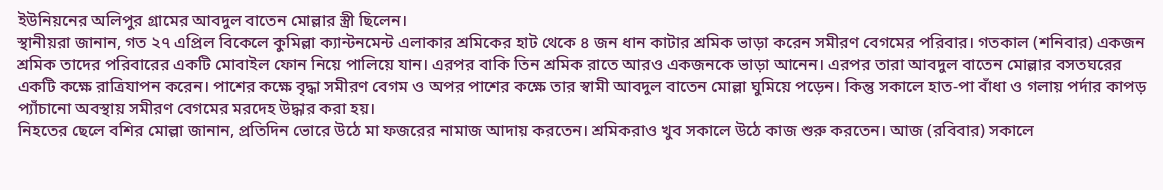ইউনিয়নের অলিপুর গ্রামের আবদুল বাতেন মোল্লার স্ত্রী ছিলেন।
স্থানীয়রা জানান, গত ২৭ এপ্রিল বিকেলে কুমিল্লা ক্যান্টনমেন্ট এলাকার শ্রমিকের হাট থেকে ৪ জন ধান কাটার শ্রমিক ভাড়া করেন সমীরণ বেগমের পরিবার। গতকাল (শনিবার) একজন শ্রমিক তাদের পরিবারের একটি মোবাইল ফোন নিয়ে পালিয়ে যান। এরপর বাকি তিন শ্রমিক রাতে আরও একজনকে ভাড়া আনেন। এরপর তারা আবদুল বাতেন মোল্লার বসতঘরের একটি কক্ষে রাত্রিযাপন করেন। পাশের কক্ষে বৃদ্ধা সমীরণ বেগম ও অপর পাশের কক্ষে তার স্বামী আবদুল বাতেন মোল্লা ঘুমিয়ে পড়েন। কিন্তু সকালে হাত-পা বাঁধা ও গলায় পর্দার কাপড় প্যাঁচানো অবস্থায় সমীরণ বেগমের মরদেহ উদ্ধার করা হয়।
নিহতের ছেলে বশির মোল্লা জানান, প্রতিদিন ভোরে উঠে মা ফজরের নামাজ আদায় করতেন। শ্রমিকরাও খুব সকালে উঠে কাজ শুরু করতেন। আজ (রবিবার) সকালে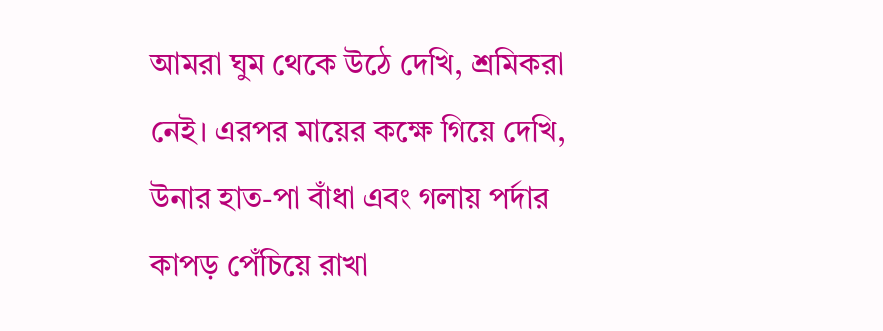আমরা ঘুম থেকে উঠে দেখি, শ্রমিকরা নেই। এরপর মায়ের কক্ষে গিয়ে দেখি, উনার হাত-পা বাঁধা এবং গলায় পর্দার কাপড় পেঁচিয়ে রাখা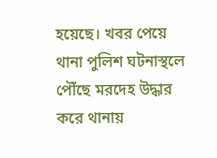হয়েছে। খবর পেয়ে থানা পুলিশ ঘটনাস্থলে পৌঁছে মরদেহ উদ্ধার করে থানায়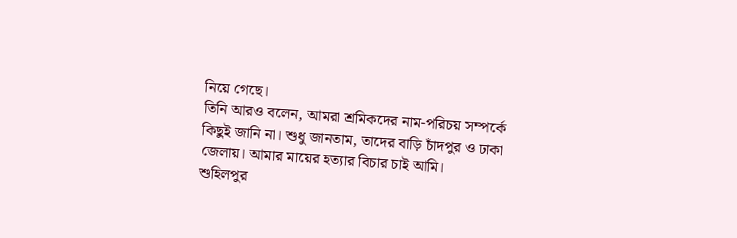নিয়ে গেছে।
তিনি আরও বলেন, আমরা শ্রমিকদের নাম-পরিচয় সম্পর্কে কিছুই জানি না। শুধু জানতাম, তাদের বাড়ি চাঁদপুর ও ঢাকা জেলায়। আমার মায়ের হত্যার বিচার চাই আমি।
শুহিলপুর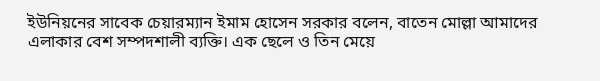ইউনিয়নের সাবেক চেয়ারম্যান ইমাম হোসেন সরকার বলেন, বাতেন মোল্লা আমাদের এলাকার বেশ সম্পদশালী ব্যক্তি। এক ছেলে ও তিন মেয়ে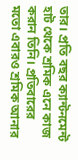তার। প্রতি বছর ক্যান্টনমেন্ট হাট থেকে শ্রমিক এনে কাজ করান তিনি। প্রতিবারের মতো এবারও শ্রমিক আনার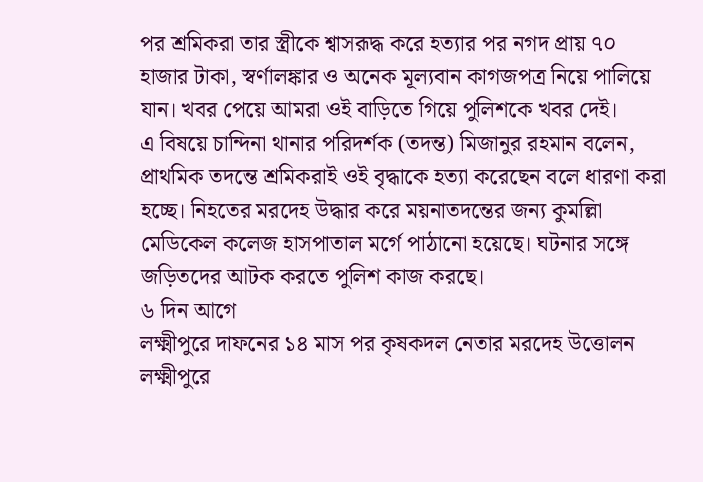পর শ্রমিকরা তার স্ত্রীকে শ্বাসরূদ্ধ করে হত্যার পর নগদ প্রায় ৭০ হাজার টাকা, স্বর্ণালঙ্কার ও অনেক মূল্যবান কাগজপত্র নিয়ে পালিয়ে যান। খবর পেয়ে আমরা ওই বাড়িতে গিয়ে পুলিশকে খবর দেই।
এ বিষয়ে চান্দিনা থানার পরিদর্শক (তদন্ত) মিজানুর রহমান বলেন, প্রাথমিক তদন্তে শ্রমিকরাই ওই বৃদ্ধাকে হত্যা করেছেন বলে ধারণা করা হচ্ছে। নিহতের মরদেহ উদ্ধার করে ময়নাতদন্তের জন্য কুমল্লিা মেডিকেল কলেজ হাসপাতাল মর্গে পাঠানো হয়েছে। ঘটনার সঙ্গে জড়িতদের আটক করতে পুলিশ কাজ করছে।
৬ দিন আগে
লক্ষ্মীপুরে দাফনের ১৪ মাস পর কৃষকদল নেতার মরদেহ উত্তোলন
লক্ষ্মীপুরে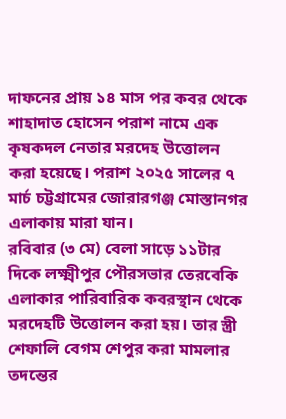দাফনের প্রায় ১৪ মাস পর কবর থেকে শাহাদাত হোসেন পরাশ নামে এক কৃষকদল নেতার মরদেহ উত্তোলন করা হয়েছে। পরাশ ২০২৫ সালের ৭ মার্চ চট্টগ্রামের জোরারগঞ্জ মোস্তানগর এলাকায় মারা যান।
রবিবার (৩ মে) বেলা সাড়ে ১১টার দিকে লক্ষ্মীপুর পৌরসভার তেরবেকি এলাকার পারিবারিক কবরস্থান থেকে মরদেহটি উত্তোলন করা হয়। তার স্ত্রী শেফালি বেগম শেপুর করা মামলার তদন্তের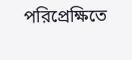পরিপ্রেক্ষিতে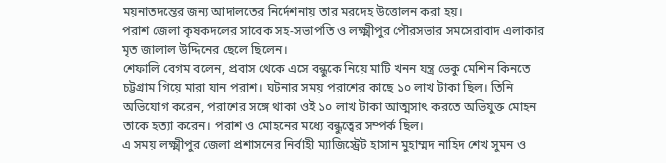ময়নাতদন্তের জন্য আদালতের নির্দেশনায় তার মরদেহ উত্তোলন করা হয়।
পরাশ জেলা কৃষকদলের সাবেক সহ-সভাপতি ও লক্ষ্মীপুর পৌরসভার সমসেরাবাদ এলাকার মৃত জালাল উদ্দিনের ছেলে ছিলেন।
শেফালি বেগম বলেন, প্রবাস থেকে এসে বন্ধুকে নিয়ে মাটি খনন যন্ত্র ভেকু মেশিন কিনতে চট্টগ্রাম গিয়ে মারা যান পরাশ। ঘটনার সময় পরাশের কাছে ১০ লাখ টাকা ছিল। তিনি অভিযোগ করেন, পরাশের সঙ্গে থাকা ওই ১০ লাখ টাকা আত্মসাৎ করতে অভিযুক্ত মোহন তাকে হত্যা করেন। পরাশ ও মোহনের মধ্যে বন্ধুত্বের সম্পর্ক ছিল।
এ সময় লক্ষ্মীপুর জেলা প্রশাসনের নির্বাহী ম্যাজিস্ট্রেট হাসান মুহাম্মদ নাহিদ শেখ সুমন ও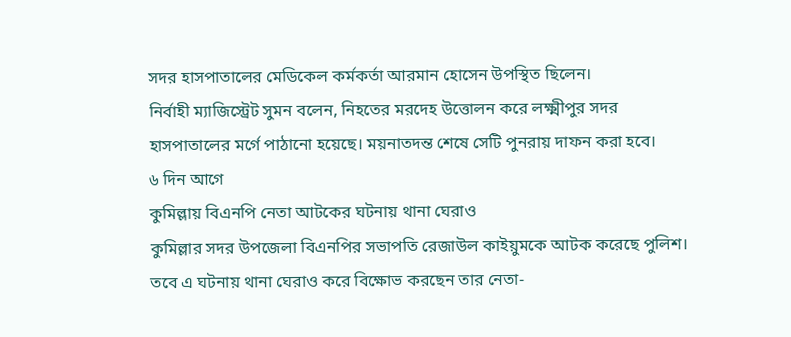সদর হাসপাতালের মেডিকেল কর্মকর্তা আরমান হোসেন উপস্থিত ছিলেন।
নির্বাহী ম্যাজিস্ট্রেট সুমন বলেন, নিহতের মরদেহ উত্তোলন করে লক্ষ্মীপুর সদর হাসপাতালের মর্গে পাঠানো হয়েছে। ময়নাতদন্ত শেষে সেটি পুনরায় দাফন করা হবে।
৬ দিন আগে
কুমিল্লায় বিএনপি নেতা আটকের ঘটনায় থানা ঘেরাও
কুমিল্লার সদর উপজেলা বিএনপির সভাপতি রেজাউল কাইয়ুমকে আটক করেছে পুলিশ। তবে এ ঘটনায় থানা ঘেরাও করে বিক্ষোভ করছেন তার নেতা-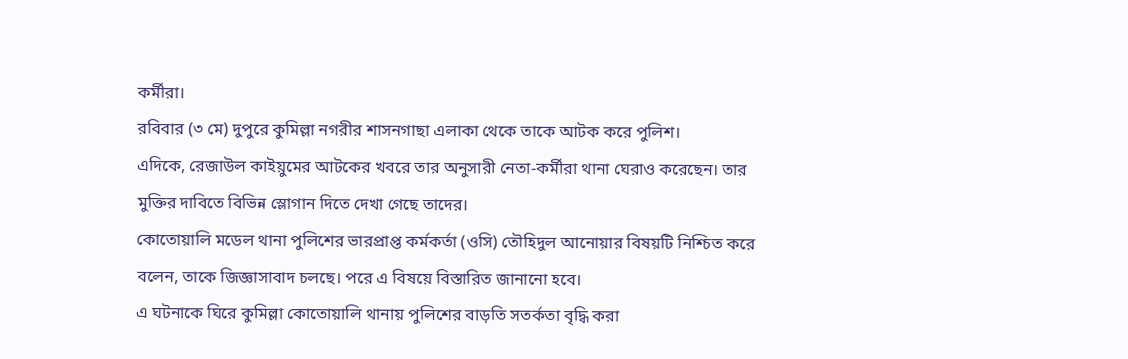কর্মীরা।
রবিবার (৩ মে) দুপুরে কুমিল্লা নগরীর শাসনগাছা এলাকা থেকে তাকে আটক করে পুলিশ।
এদিকে, রেজাউল কাইয়ুমের আটকের খবরে তার অনুসারী নেতা-কর্মীরা থানা ঘেরাও করেছেন। তার মুক্তির দাবিতে বিভিন্ন স্লোগান দিতে দেখা গেছে তাদের।
কোতোয়ালি মডেল থানা পুলিশের ভারপ্রাপ্ত কর্মকর্তা (ওসি) তৌহিদুল আনোয়ার বিষয়টি নিশ্চিত করে বলেন, তাকে জিজ্ঞাসাবাদ চলছে। পরে এ বিষয়ে বিস্তারিত জানানো হবে।
এ ঘটনাকে ঘিরে কুমিল্লা কোতোয়ালি থানায় পুলিশের বাড়তি সতর্কতা বৃদ্ধি করা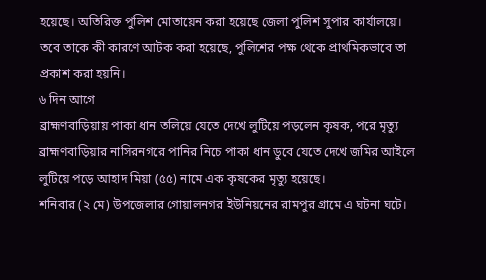হয়েছে। অতিরিক্ত পুলিশ মোতায়েন করা হয়েছে জেলা পুলিশ সুপার কার্যালয়ে।
তবে তাকে কী কারণে আটক করা হয়েছে, পুলিশের পক্ষ থেকে প্রাথমিকভাবে তা প্রকাশ করা হয়নি।
৬ দিন আগে
ব্রাহ্মণবাড়িয়ায় পাকা ধান তলিয়ে যেতে দেখে লুটিয়ে পড়লেন কৃষক, পরে মৃত্যু
ব্রাহ্মণবাড়িয়ার নাসিরনগরে পানির নিচে পাকা ধান ডুবে যেতে দেখে জমির আইলে লুটিয়ে পড়ে আহাদ মিয়া (৫৫) নামে এক কৃষকের মৃত্যু হয়েছে।
শনিবার (২ মে) উপজেলার গোয়ালনগর ইউনিয়নের রামপুর গ্রামে এ ঘটনা ঘটে।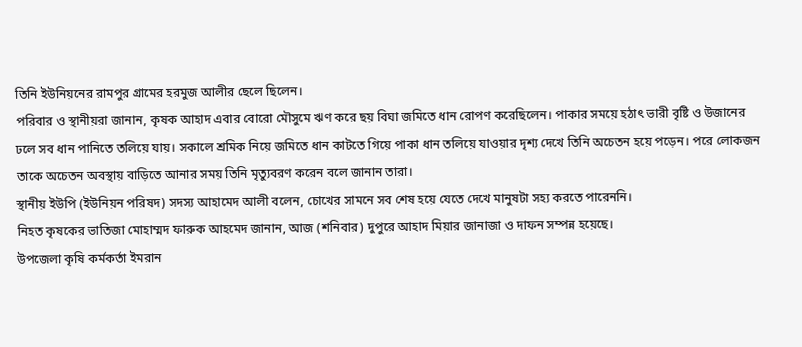তিনি ইউনিয়নের রামপুর গ্রামের হরমুজ আলীর ছেলে ছিলেন।
পরিবার ও স্থানীয়রা জানান, কৃষক আহাদ এবার বোরো মৌসুমে ঋণ করে ছয় বিঘা জমিতে ধান রোপণ করেছিলেন। পাকার সময়ে হঠাৎ ভারী বৃষ্টি ও উজানের ঢলে সব ধান পানিতে তলিয়ে যায়। সকালে শ্রমিক নিয়ে জমিতে ধান কাটতে গিয়ে পাকা ধান তলিয়ে যাওয়ার দৃশ্য দেখে তিনি অচেতন হয়ে পড়েন। পরে লোকজন তাকে অচেতন অবস্থায় বাড়িতে আনার সময় তিনি মৃত্যুবরণ করেন বলে জানান তারা।
স্থানীয় ইউপি (ইউনিয়ন পরিষদ) সদস্য আহামেদ আলী বলেন, চোখের সামনে সব শেষ হয়ে যেতে দেখে মানুষটা সহ্য করতে পারেননি।
নিহত কৃষকের ভাতিজা মোহাম্মদ ফারুক আহমেদ জানান, আজ (শনিবার) দুপুরে আহাদ মিয়ার জানাজা ও দাফন সম্পন্ন হয়েছে।
উপজেলা কৃষি কর্মকর্তা ইমরান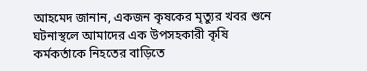আহমেদ জানান, একজন কৃষকের মৃত্যুর খবর শুনে ঘটনাস্থলে আমাদের এক উপসহকারী কৃষি কর্মকর্তাকে নিহতের বাড়িতে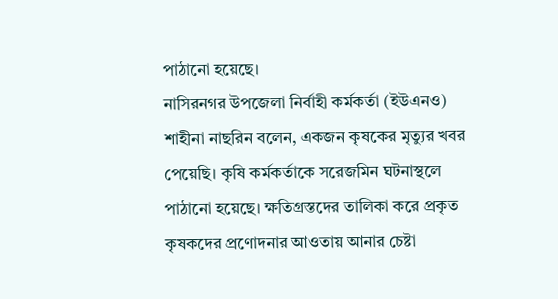পাঠানো হয়েছে।
নাসিরনগর উপজেলা নির্বাহী কর্মকর্তা (ইউএনও) শাহীনা নাছরিন বলেন, একজন কৃষকের মৃত্যুর খবর পেয়েছি। কৃষি কর্মকর্তাকে সরেজমিন ঘটনাস্থলে পাঠানো হয়েছে। ক্ষতিগ্রস্তদের তালিকা করে প্রকৃত কৃষকদের প্রণোদনার আওতায় আনার চেষ্টা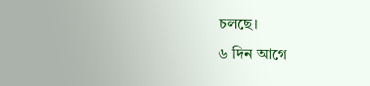চলছে।
৬ দিন আগে